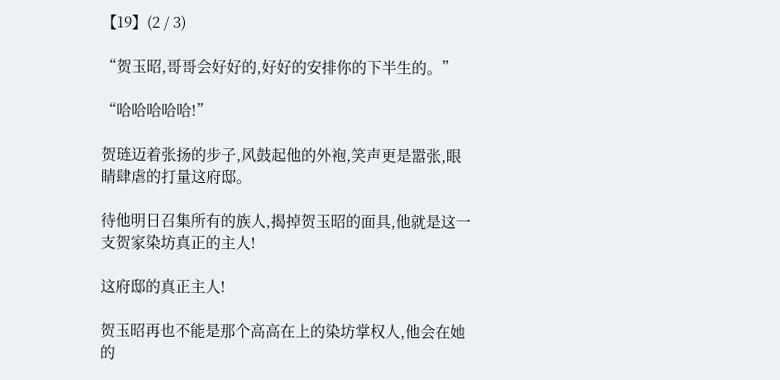【19】(2 / 3)

“贺玉昭,哥哥会好好的,好好的安排你的下半生的。”

“哈哈哈哈哈!”

贺琏迈着张扬的步子,风鼓起他的外袍,笑声更是嚣张,眼睛肆虐的打量这府邸。

待他明日召集所有的族人,揭掉贺玉昭的面具,他就是这一支贺家染坊真正的主人!

这府邸的真正主人!

贺玉昭再也不能是那个高高在上的染坊掌权人,他会在她的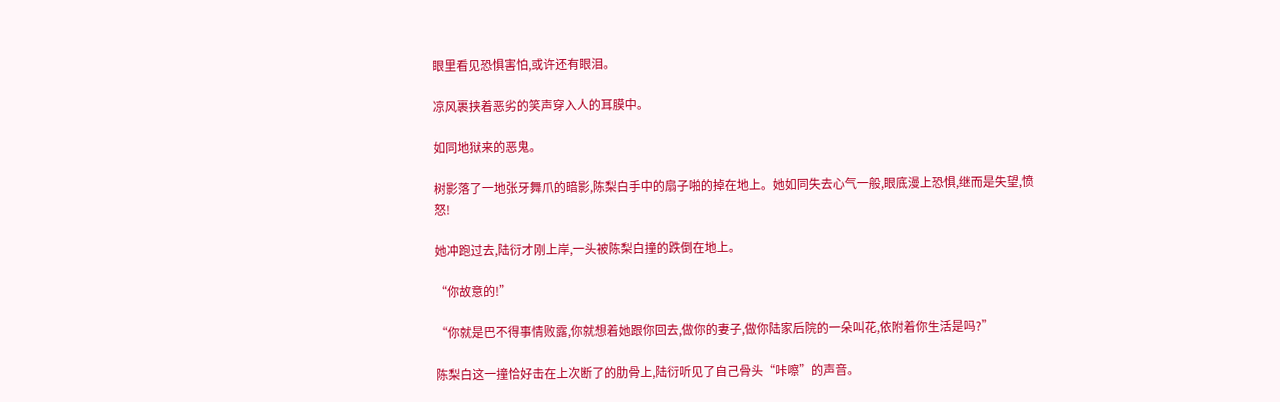眼里看见恐惧害怕,或许还有眼泪。

凉风裹挟着恶劣的笑声穿入人的耳膜中。

如同地狱来的恶鬼。

树影落了一地张牙舞爪的暗影,陈梨白手中的扇子啪的掉在地上。她如同失去心气一般,眼底漫上恐惧,继而是失望,愤怒!

她冲跑过去,陆衍才刚上岸,一头被陈梨白撞的跌倒在地上。

“你故意的!”

“你就是巴不得事情败露,你就想着她跟你回去,做你的妻子,做你陆家后院的一朵叫花,依附着你生活是吗?”

陈梨白这一撞恰好击在上次断了的肋骨上,陆衍听见了自己骨头“咔嚓”的声音。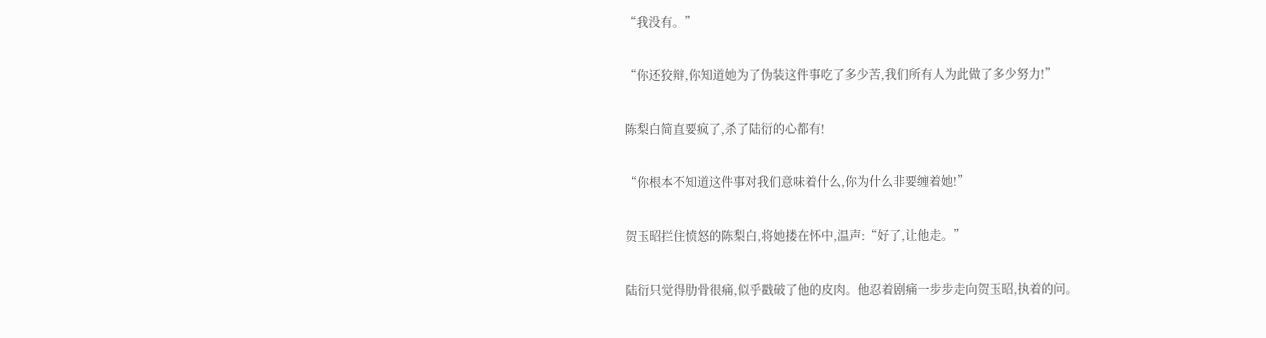“我没有。”

“你还狡辩,你知道她为了伪装这件事吃了多少苦,我们所有人为此做了多少努力!”

陈梨白简直要疯了,杀了陆衍的心都有!

“你根本不知道这件事对我们意味着什么,你为什么非要缠着她!”

贺玉昭拦住愤怒的陈梨白,将她搂在怀中,温声:“好了,让他走。”

陆衍只觉得肋骨很痛,似乎戳破了他的皮肉。他忍着剧痛一步步走向贺玉昭,执着的问。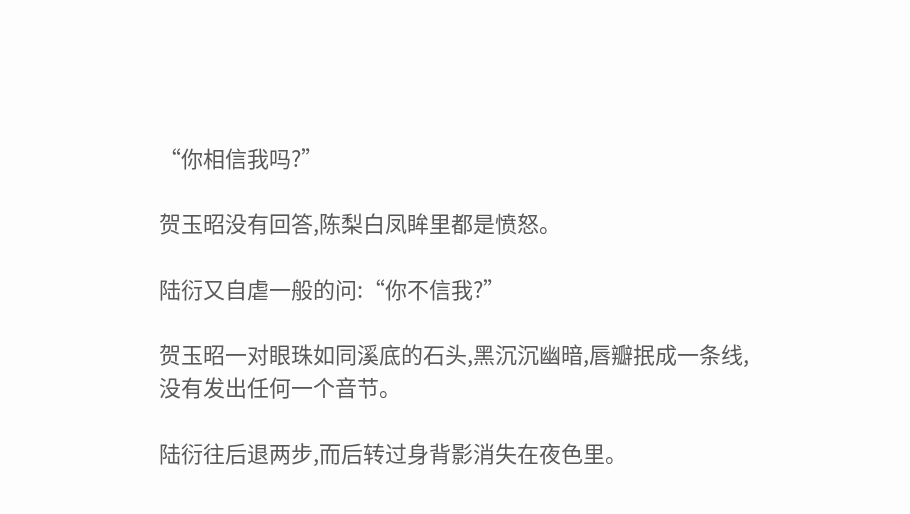“你相信我吗?”

贺玉昭没有回答,陈梨白凤眸里都是愤怒。

陆衍又自虐一般的问:“你不信我?”

贺玉昭一对眼珠如同溪底的石头,黑沉沉幽暗,唇瓣抿成一条线,没有发出任何一个音节。

陆衍往后退两步,而后转过身背影消失在夜色里。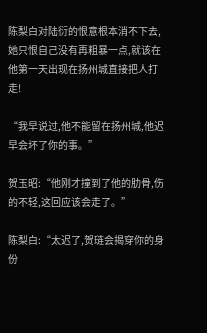陈梨白对陆衍的恨意根本消不下去,她只恨自己没有再粗暴一点,就该在他第一天出现在扬州城直接把人打走!

“我早说过,他不能留在扬州城,他迟早会坏了你的事。”

贺玉昭:“他刚才撞到了他的肋骨,伤的不轻,这回应该会走了。”

陈梨白:“太迟了,贺琏会揭穿你的身份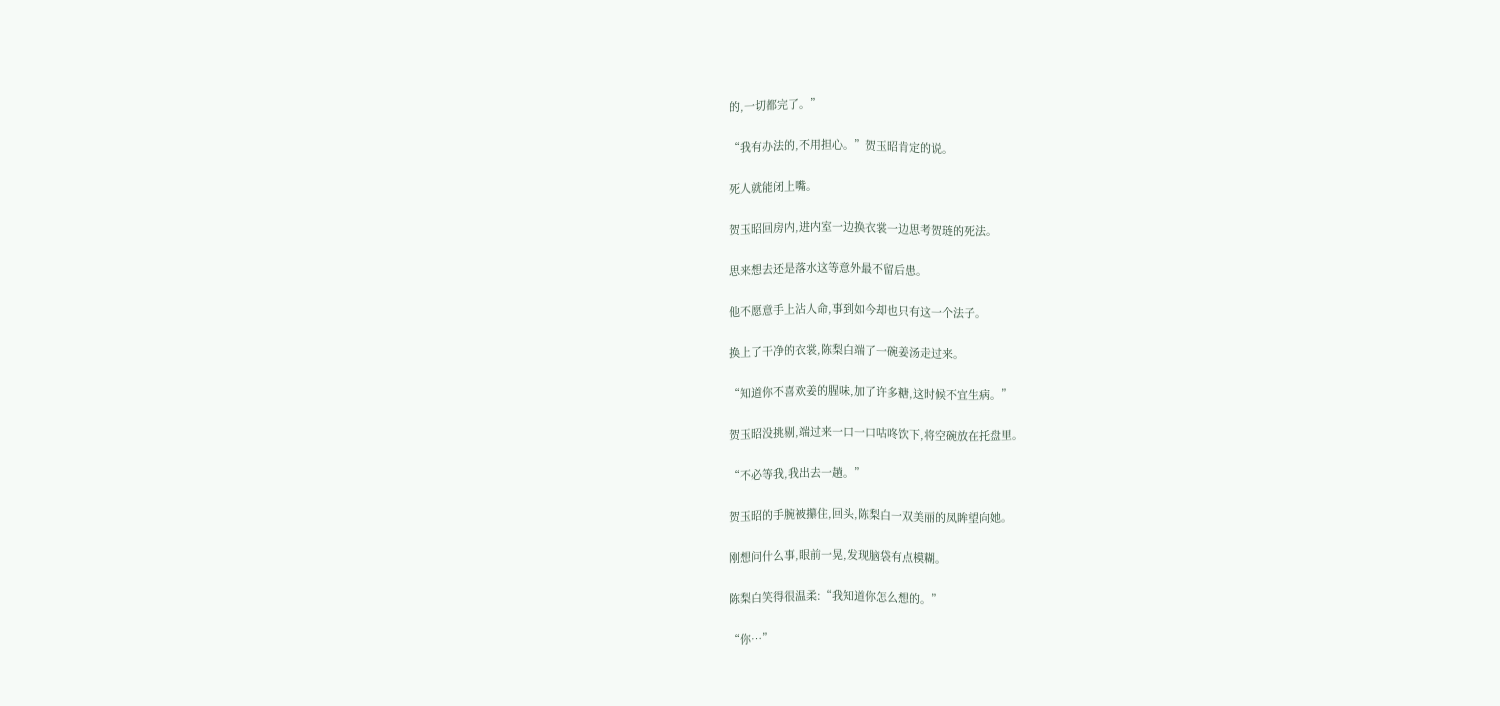的,一切都完了。”

“我有办法的,不用担心。”贺玉昭肯定的说。

死人就能闭上嘴。

贺玉昭回房内,进内室一边换衣裳一边思考贺琏的死法。

思来想去还是落水这等意外最不留后患。

他不愿意手上沾人命,事到如今却也只有这一个法子。

换上了干净的衣裳,陈梨白端了一碗姜汤走过来。

“知道你不喜欢姜的腥味,加了许多糖,这时候不宜生病。”

贺玉昭没挑剔,端过来一口一口咕咚饮下,将空碗放在托盘里。

“不必等我,我出去一趟。”

贺玉昭的手腕被攥住,回头,陈梨白一双美丽的凤眸望向她。

刚想问什么事,眼前一晃,发现脑袋有点模糊。

陈梨白笑得很温柔:“我知道你怎么想的。”

“你…”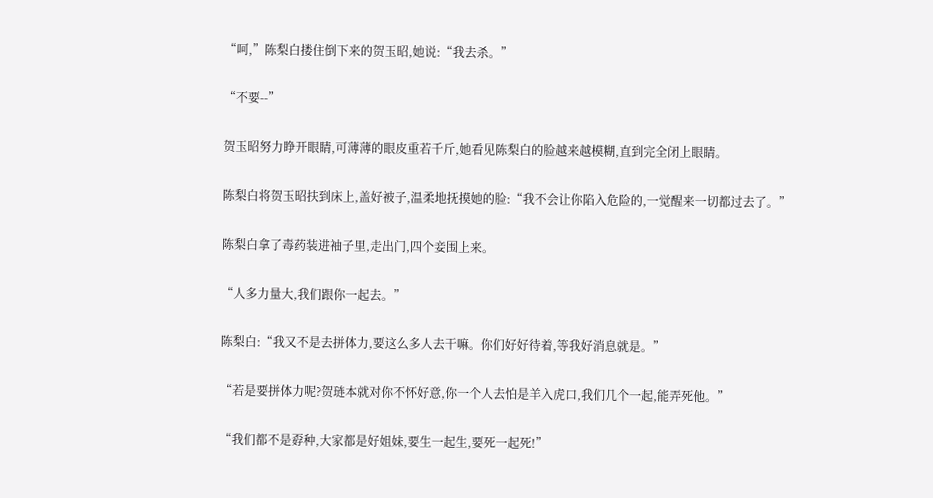“呵,”陈梨白搂住倒下来的贺玉昭,她说:“我去杀。”

“不要--”

贺玉昭努力睁开眼睛,可薄薄的眼皮重若千斤,她看见陈梨白的脸越来越模糊,直到完全闭上眼睛。

陈梨白将贺玉昭扶到床上,盖好被子,温柔地抚摸她的脸:“我不会让你陷入危险的,一觉醒来一切都过去了。”

陈梨白拿了毒药装进袖子里,走出门,四个妾围上来。

“人多力量大,我们跟你一起去。”

陈梨白:“我又不是去拼体力,要这么多人去干嘛。你们好好待着,等我好消息就是。”

“若是要拼体力呢?贺琏本就对你不怀好意,你一个人去怕是羊入虎口,我们几个一起,能弄死他。”

“我们都不是孬种,大家都是好姐妹,要生一起生,要死一起死!”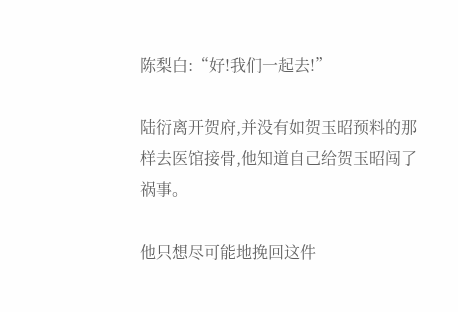陈梨白:“好!我们一起去!”

陆衍离开贺府,并没有如贺玉昭预料的那样去医馆接骨,他知道自己给贺玉昭闯了祸事。

他只想尽可能地挽回这件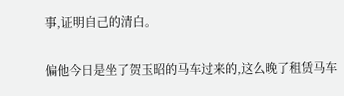事,证明自己的清白。

偏他今日是坐了贺玉昭的马车过来的,这么晚了租赁马车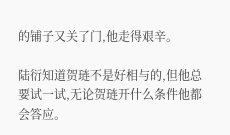的铺子又关了门,他走得艰辛。

陆衍知道贺琏不是好相与的,但他总要试一试,无论贺琏开什么条件他都会答应。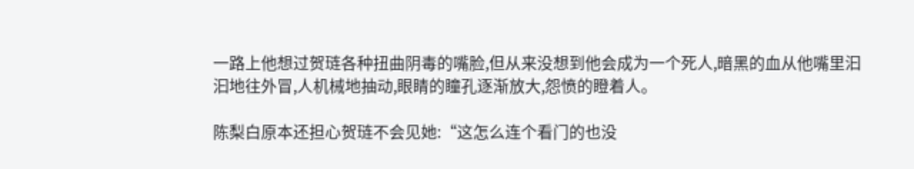一路上他想过贺琏各种扭曲阴毒的嘴脸,但从来没想到他会成为一个死人,暗黑的血从他嘴里汩汩地往外冒,人机械地抽动,眼睛的瞳孔逐渐放大,怨愤的瞪着人。

陈梨白原本还担心贺琏不会见她:“这怎么连个看门的也没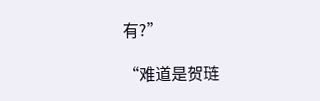有?”

“难道是贺琏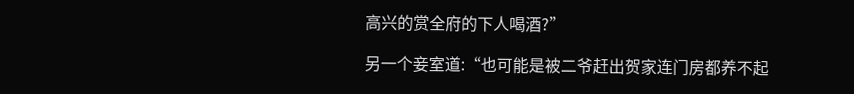高兴的赏全府的下人喝酒?”

另一个妾室道:“也可能是被二爷赶出贺家连门房都养不起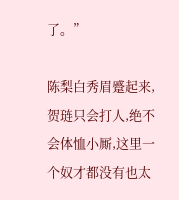了。”

陈梨白秀眉蹙起来,贺琏只会打人,绝不会体恤小厮,这里一个奴才都没有也太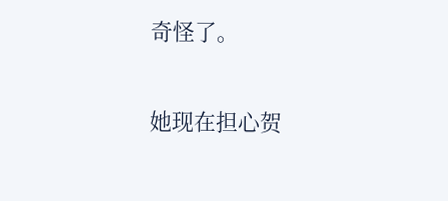奇怪了。

她现在担心贺